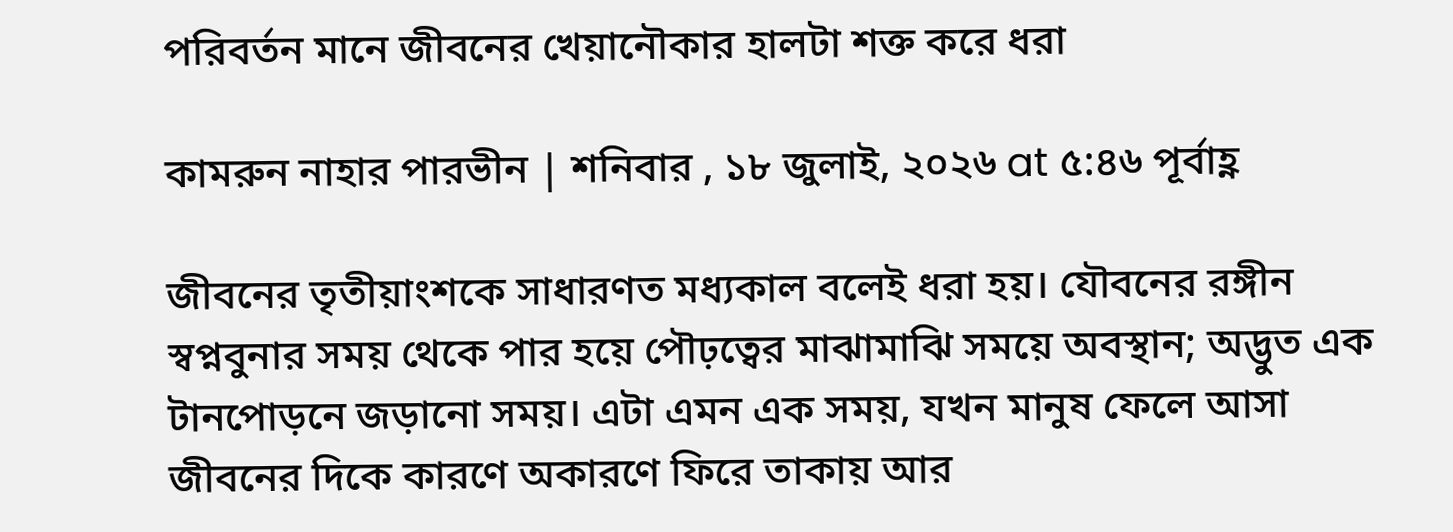পরিবর্তন মানে জীবনের খেয়ানৌকার হালটা শক্ত করে ধরা

কামরুন নাহার পারভীন | শনিবার , ১৮ জুলাই, ২০২৬ at ৫:৪৬ পূর্বাহ্ণ

জীবনের তৃতীয়াংশকে সাধারণত মধ্যকাল বলেই ধরা হয়। যৌবনের রঙ্গীন স্বপ্নবুনার সময় থেকে পার হয়ে পৌঢ়ত্বের মাঝামাঝি সময়ে অবস্থান; অদ্ভুত এক টানপোড়নে জড়ানো সময়। এটা এমন এক সময়, যখন মানুষ ফেলে আসা জীবনের দিকে কারণে অকারণে ফিরে তাকায় আর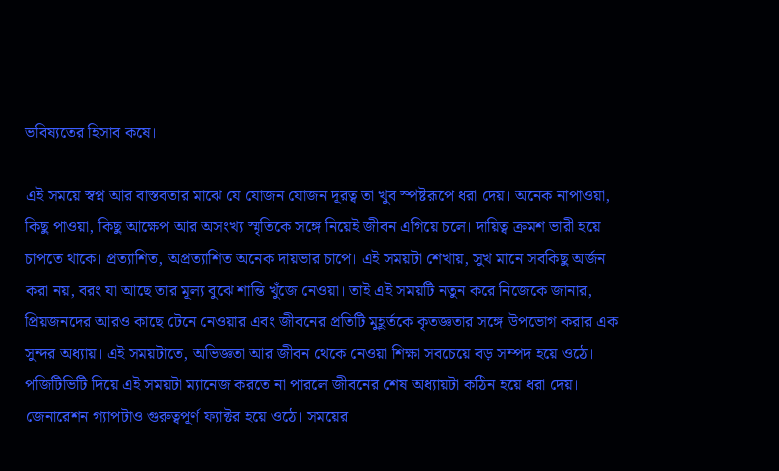ভবিষ্যতের হিসাব কষে।

এই সময়ে স্বপ্ন আর বাস্তবতার মাঝে যে যোজন যোজন দূরত্ব তা খুব স্পষ্টরূপে ধরা দেয়। অনেক নাপাওয়া, কিছু পাওয়া, কিছু আক্ষেপ আর অসংখ্য স্মৃতিকে সঙ্গে নিয়েই জীবন এগিয়ে চলে। দায়িত্ব ক্রমশ ভারী হয়ে চাপতে থাকে। প্রত্যাশিত, অপ্রত্যাশিত অনেক দায়ভার চাপে। এই সময়টা শেখায়, সুখ মানে সবকিছু অর্জন করা নয়, বরং যা আছে তার মূল্য বুঝে শান্তি খুঁজে নেওয়া। তাই এই সময়টি নতুন করে নিজেকে জানার, প্রিয়জনদের আরও কাছে টেনে নেওয়ার এবং জীবনের প্রতিটি মুহূর্তকে কৃতজ্ঞতার সঙ্গে উপভোগ করার এক সুন্দর অধ্যায়। এই সময়টাতে, অভিজ্ঞতা আর জীবন থেকে নেওয়া শিক্ষা সবচেয়ে বড় সম্পদ হয়ে ওঠে। পজিটিভিটি দিয়ে এই সময়টা ম্যানেজ করতে না পারলে জীবনের শেষ অধ্যায়টা কঠিন হয়ে ধরা দেয়। জেনারেশন গ্যাপটাও গুরুত্বপূর্ণ ফ্যাক্টর হয়ে ওঠে। সময়ের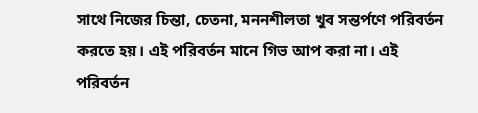সাথে নিজের চিন্তা, চেতনা, মননশীলতা খুব সন্তর্পণে পরিবর্তন করতে হয়। এই পরিবর্তন মানে গিভ আপ করা না। এই পরিবর্তন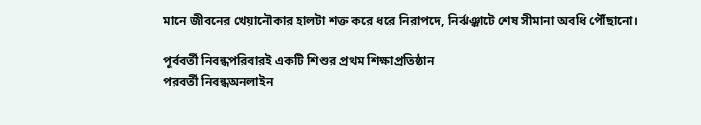মানে জীবনের খেয়ানৌকার হালটা শক্ত করে ধরে নিরাপদে, নির্ঝঞ্ঝাটে শেষ সীমানা অবধি পৌঁছানো।

পূর্ববর্তী নিবন্ধপরিবারই একটি শিশুর প্রথম শিক্ষাপ্রতিষ্ঠান
পরবর্তী নিবন্ধঅনলাইন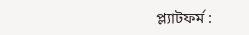প্ল্যাটফর্ম :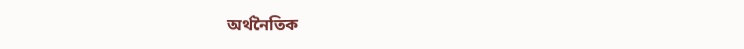অর্থনৈতিক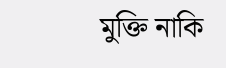মুক্তি নাকি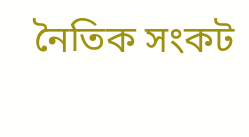নৈতিক সংকট